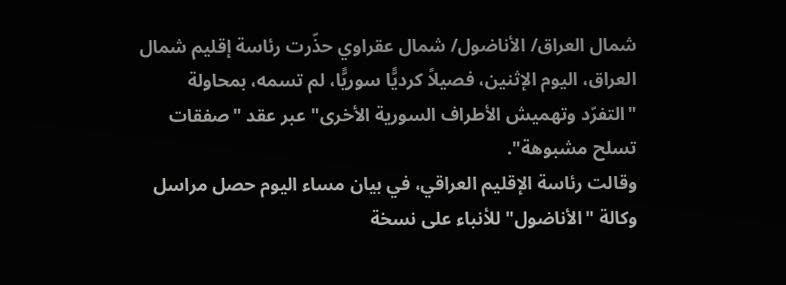شمال العراق/ الأناضول/ شمال عقراوي حذّرت رئاسة إقليم شمال العراق، اليوم الإثنين، فصيلاً كرديًّا سوريًّا، لم تسمه، بمحاولة "التفرّد وتهميش الأطراف السورية الأخرى" عبر عقد "صفقات تسلح مشبوهة".
وقالت رئاسة الإقليم العراقي، في بيان مساء اليوم حصل مراسل وكالة "الأناضول" للأنباء على نسخة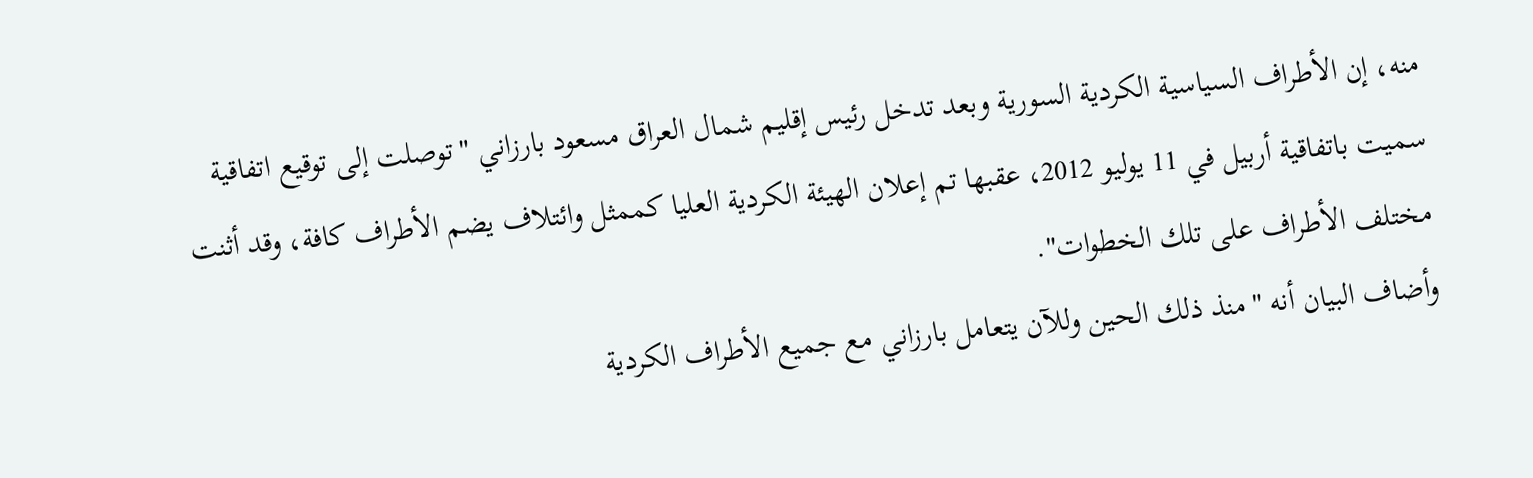منه، إن الأطراف السياسية الكردية السورية وبعد تدخل رئيس إقليم شمال العراق مسعود بارزاني "توصلت إلى توقيع اتفاقية سميت باتفاقية أربيل في 11 يوليو 2012، عقبها تم إعلان الهيئة الكردية العليا كممثل وائتلاف يضم الأطراف كافة، وقد أثنت مختلف الأطراف على تلك الخطوات".
وأضاف البيان أنه "منذ ذلك الحين وللآن يتعامل بارزاني مع جميع الأطراف الكردية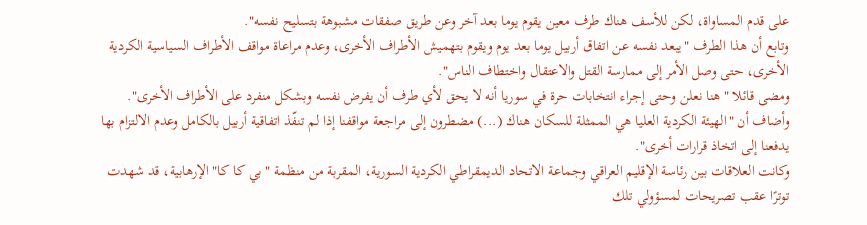على قدم المساواة، لكن للأسف هناك طرف معين يقوم يوما بعد آخر وعن طريق صفقات مشبوهة بتسليح نفسه".
وتابع أن هذا الطرف "يبعد نفسه عن اتفاق أربيل يوما بعد يوم ويقوم بتهميش الأطراف الأخرى، وعدم مراعاة مواقف الأطراف السياسية الكردية الأخرى، حتى وصل الأمر إلى ممارسة القتل والاعتقال واختطاف الناس".
ومضى قائلا "هنا نعلن وحتى إجراء انتخابات حرة في سوريا أنه لا يحق لأي طرف أن يفرض نفسه وبشكل منفرد على الأطراف الأخرى".
وأضاف أن "الهيئة الكردية العليا هي الممثلة للسكان هناك (...) مضطرون إلى مراجعة مواقفنا إذا لم تنفّذ اتفاقية أربيل بالكامل وعدم الالتزام بها يدفعنا إلى اتخاذ قرارات أخرى".
وكانت العلاقات بين رئاسة الإقليم العراقي وجماعة الاتحاد الديمقراطي الكردية السورية، المقربة من منظمة "بي كا كا" الإرهابية، قد شهدت توترًا عقب تصريحات لمسؤولي تلك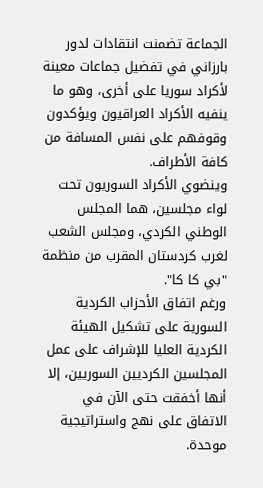الجماعة تضمنت انتقادات لدور بارزاني في تفضيل جماعات معينة لأكراد سوريا على أخرى، وهو ما ينفيه الأكراد العراقيون ويؤكدون وقوفهم على نفس المسافة من كافة الأطراف.
وينضوي الأكراد السوريون تحت لواء مجلسين، هما المجلس الوطني الكردي، ومجلس الشعب لغرب كردستان المقرب من منظمة "بي كا كا".
ورغم اتفاق الأحزاب الكردية السورية على تشكيل الهيئة الكردية العليا للإشراف على عمل المجلسين الكرديين السوريين، إلا أنها أخفقت حتى الآن في الاتفاق على نهج واستراتيجية موحدة.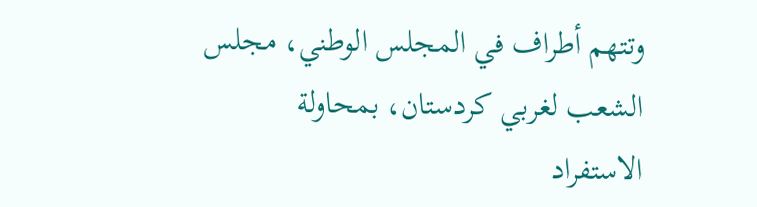وتتهم أطراف في المجلس الوطني، مجلس الشعب لغربي كردستان، بمحاولة الاستفراد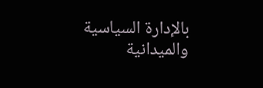بالإدارة السياسية والميدانية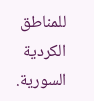للمناطق الكردية السورية.